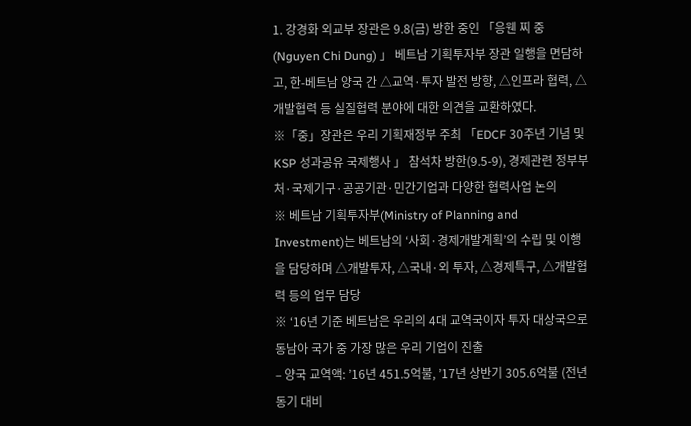1. 강경화 외교부 장관은 9.8(금) 방한 중인 「응웬 찌 중 (Nguyen Chi Dung) 」 베트남 기획투자부 장관 일행을 면담하고, 한-베트남 양국 간 △교역·투자 발전 방향, △인프라 협력, △개발협력 등 실질협력 분야에 대한 의견을 교환하였다.
※「중」장관은 우리 기획재정부 주최 「EDCF 30주년 기념 및 KSP 성과공유 국제행사 」 참석차 방한(9.5-9), 경제관련 정부부처·국제기구·공공기관·민간기업과 다양한 협력사업 논의
※ 베트남 기획투자부(Ministry of Planning and Investment)는 베트남의 ‘사회·경제개발계획’의 수립 및 이행을 담당하며 △개발투자, △국내·외 투자, △경제특구, △개발협력 등의 업무 담당
※ ‘16년 기준 베트남은 우리의 4대 교역국이자 투자 대상국으로 동남아 국가 중 가장 많은 우리 기업이 진출
– 양국 교역액: ’16년 451.5억불, ’17년 상반기 305.6억불 (전년 동기 대비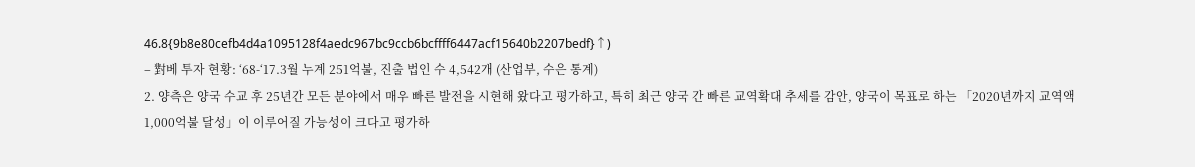46.8{9b8e80cefb4d4a1095128f4aedc967bc9ccb6bcffff6447acf15640b2207bedf}↑)
– 對베 투자 현황: ‘68-‘17.3월 누계 251억불, 진출 법인 수 4,542개 (산업부, 수은 통계)
2. 양측은 양국 수교 후 25년간 모든 분야에서 매우 빠른 발전을 시현해 왔다고 평가하고, 특히 최근 양국 간 빠른 교역확대 추세를 감안, 양국이 목표로 하는 「2020년까지 교역액 1,000억불 달성」이 이루어질 가능성이 크다고 평가하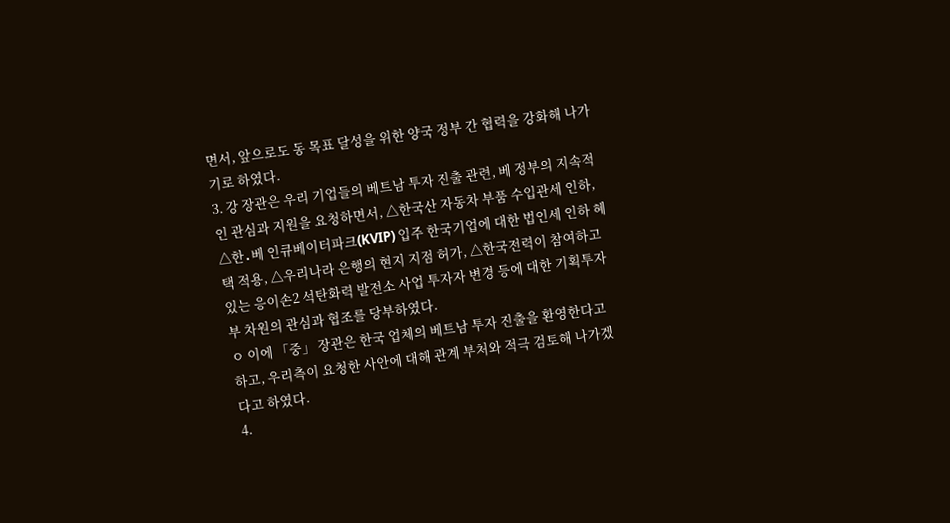면서, 앞으로도 동 목표 달성을 위한 양국 정부 간 협력을 강화해 나가기로 하였다.
3. 강 장관은 우리 기업들의 베트남 투자 진출 관련, 베 정부의 지속적인 관심과 지원을 요청하면서, △한국산 자동차 부품 수입관세 인하, △한․베 인큐베이터파크(KVIP) 입주 한국기업에 대한 법인세 인하 혜택 적용, △우리나라 은행의 현지 지점 허가, △한국전력이 참여하고 있는 응이손2 석탄화력 발전소 사업 투자자 변경 등에 대한 기획투자부 차원의 관심과 협조를 당부하였다.
ㅇ 이에 「중」 장관은 한국 업체의 베트남 투자 진출을 환영한다고 하고, 우리측이 요청한 사안에 대해 관계 부처와 적극 검토해 나가겠다고 하였다.
4.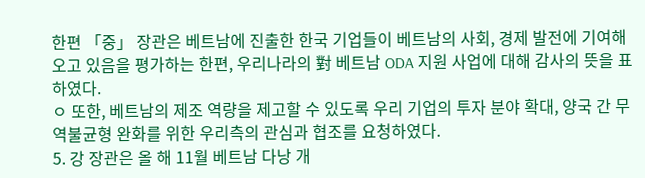한편 「중」 장관은 베트남에 진출한 한국 기업들이 베트남의 사회, 경제 발전에 기여해 오고 있음을 평가하는 한편, 우리나라의 對 베트남 ODA 지원 사업에 대해 감사의 뜻을 표하였다.
ㅇ 또한, 베트남의 제조 역량을 제고할 수 있도록 우리 기업의 투자 분야 확대, 양국 간 무역불균형 완화를 위한 우리측의 관심과 협조를 요청하였다.
5. 강 장관은 올 해 11월 베트남 다낭 개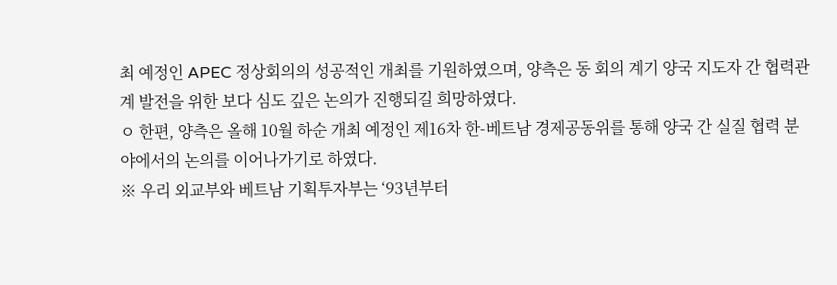최 예정인 APEC 정상회의의 성공적인 개최를 기원하였으며, 양측은 동 회의 계기 양국 지도자 간 협력관계 발전을 위한 보다 심도 깊은 논의가 진행되길 희망하였다.
ㅇ 한편, 양측은 올해 10월 하순 개최 예정인 제16차 한-베트남 경제공동위를 통해 양국 간 실질 협력 분야에서의 논의를 이어나가기로 하였다.
※ 우리 외교부와 베트남 기획투자부는 ‘93년부터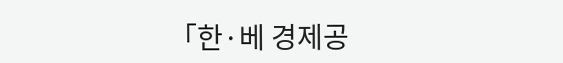「한·베 경제공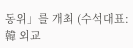동위」를 개최 (수석대표: 韓 외교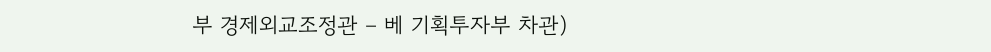부 경제외교조정관 – 베 기획투자부 차관)